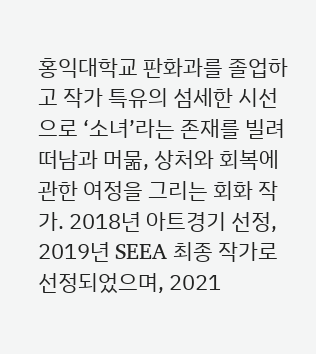홍익대학교 판화과를 졸업하고 작가 특유의 섬세한 시선으로 ‘소녀’라는 존재를 빌려 떠남과 머묾, 상처와 회복에 관한 여정을 그리는 회화 작가. 2018년 아트경기 선정, 2019년 SEEA 최종 작가로 선정되었으며, 2021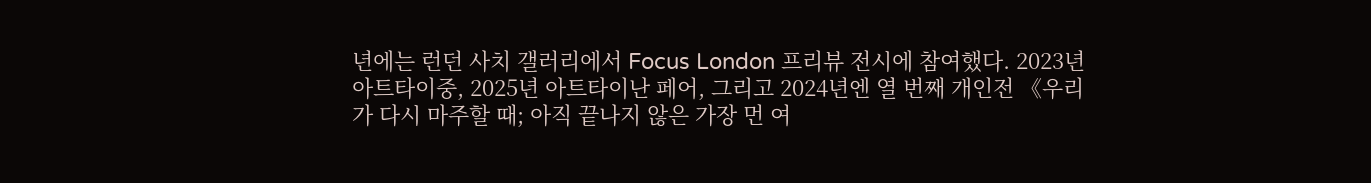년에는 런던 사치 갤러리에서 Focus London 프리뷰 전시에 참여했다. 2023년 아트타이중, 2025년 아트타이난 페어, 그리고 2024년엔 열 번째 개인전 《우리가 다시 마주할 때; 아직 끝나지 않은 가장 먼 여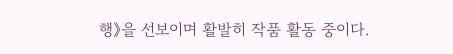행》을 선보이며 활발히 작품 활동 중이다.